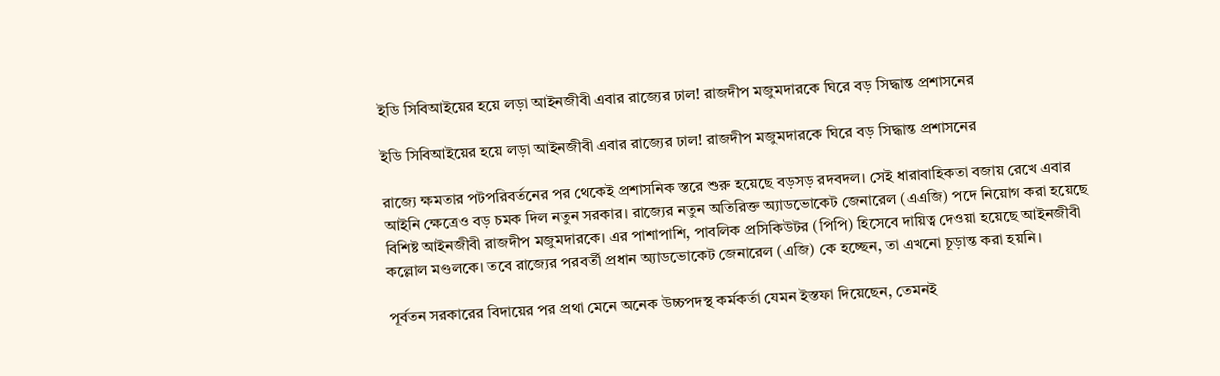ইডি সিবিআইয়ের হয়ে লড়া আইনজীবী এবার রাজ্যের ঢাল! রাজদীপ মজুমদারকে ঘিরে বড় সিদ্ধান্ত প্রশাসনের

ইডি সিবিআইয়ের হয়ে লড়া আইনজীবী এবার রাজ্যের ঢাল! রাজদীপ মজুমদারকে ঘিরে বড় সিদ্ধান্ত প্রশাসনের

রাজ্যে ক্ষমতার পটপরিবর্তনের পর থেকেই প্রশাসনিক স্তরে শুরু হয়েছে বড়সড় রদবদল। সেই ধারাবাহিকতা বজায় রেখে এবার আইনি ক্ষেত্রেও বড় চমক দিল নতুন সরকার। রাজ্যের নতুন অতিরিক্ত অ্যাডভোকেট জেনারেল (এএজি) পদে নিয়োগ করা হয়েছে বিশিষ্ট আইনজীবী রাজদীপ মজুমদারকে। এর পাশাপাশি, পাবলিক প্রসিকিউটর (পিপি) হিসেবে দায়িত্ব দেওয়া হয়েছে আইনজীবী কল্লোল মণ্ডলকে। তবে রাজ্যের পরবর্তী প্রধান অ্যাডভোকেট জেনারেল (এজি) কে হচ্ছেন, তা এখনো চূড়ান্ত করা হয়নি।

পূর্বতন সরকারের বিদায়ের পর প্রথা মেনে অনেক উচ্চপদস্থ কর্মকর্তা যেমন ইস্তফা দিয়েছেন, তেমনই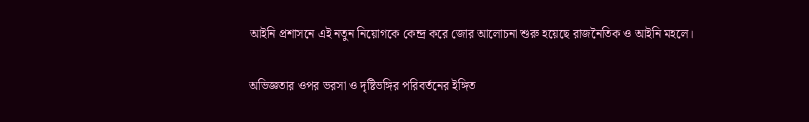আইনি প্রশাসনে এই নতুন নিয়োগকে কেন্দ্র করে জোর আলোচনা শুরু হয়েছে রাজনৈতিক ও আইনি মহলে।

অভিজ্ঞতার ওপর ভরসা ও দৃষ্টিভঙ্গির পরিবর্তনের ইঙ্গিত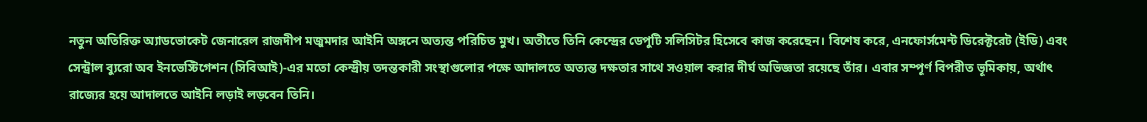নতুন অতিরিক্ত অ্যাডভোকেট জেনারেল রাজদীপ মজুমদার আইনি অঙ্গনে অত্যন্ত পরিচিত মুখ। অতীতে তিনি কেন্দ্রের ডেপুটি সলিসিটর হিসেবে কাজ করেছেন। বিশেষ করে, এনফোর্সমেন্ট ডিরেক্টরেট (ইডি) এবং সেন্ট্রাল ব্যুরো অব ইনভেস্টিগেশন (সিবিআই)-এর মতো কেন্দ্রীয় তদন্তকারী সংস্থাগুলোর পক্ষে আদালতে অত্যন্ত দক্ষতার সাথে সওয়াল করার দীর্ঘ অভিজ্ঞতা রয়েছে তাঁর। এবার সম্পূর্ণ বিপরীত ভূমিকায়, অর্থাৎ রাজ্যের হয়ে আদালতে আইনি লড়াই লড়বেন তিনি।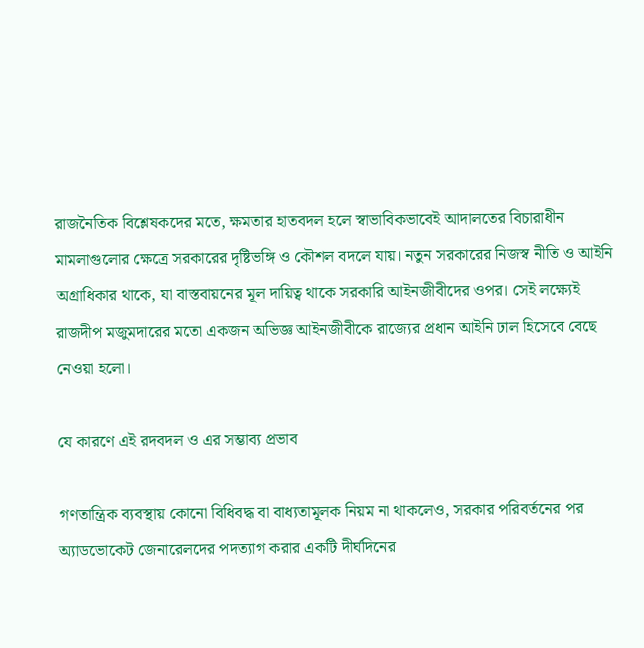রাজনৈতিক বিশ্লেষকদের মতে, ক্ষমতার হাতবদল হলে স্বাভাবিকভাবেই আদালতের বিচারাধীন মামলাগুলোর ক্ষেত্রে সরকারের দৃষ্টিভঙ্গি ও কৌশল বদলে যায়। নতুন সরকারের নিজস্ব নীতি ও আইনি অগ্রাধিকার থাকে, যা বাস্তবায়নের মূল দায়িত্ব থাকে সরকারি আইনজীবীদের ওপর। সেই লক্ষ্যেই রাজদীপ মজুমদারের মতো একজন অভিজ্ঞ আইনজীবীকে রাজ্যের প্রধান আইনি ঢাল হিসেবে বেছে নেওয়া হলো।

যে কারণে এই রদবদল ও এর সম্ভাব্য প্রভাব

গণতান্ত্রিক ব্যবস্থায় কোনো বিধিবদ্ধ বা বাধ্যতামূলক নিয়ম না থাকলেও, সরকার পরিবর্তনের পর অ্যাডভোকেট জেনারেলদের পদত্যাগ করার একটি দীর্ঘদিনের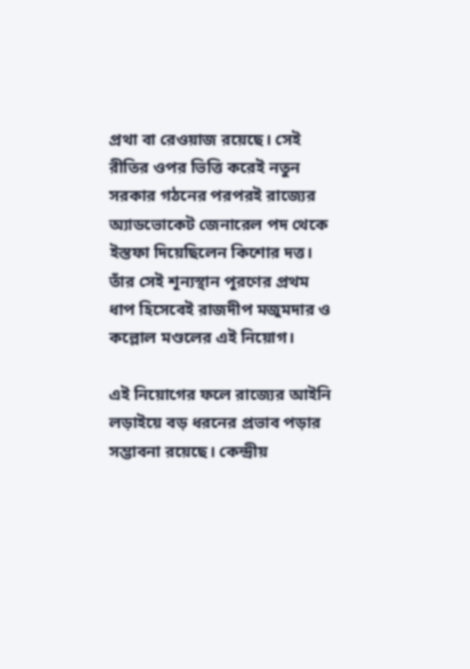প্রথা বা রেওয়াজ রয়েছে। সেই রীতির ওপর ভিত্তি করেই নতুন সরকার গঠনের পরপরই রাজ্যের অ্যাডভোকেট জেনারেল পদ থেকে ইস্তফা দিয়েছিলেন কিশোর দত্ত। তাঁর সেই শূন্যস্থান পূরণের প্রথম ধাপ হিসেবেই রাজদীপ মজুমদার ও কল্লোল মণ্ডলের এই নিয়োগ।

এই নিয়োগের ফলে রাজ্যের আইনি লড়াইয়ে বড় ধরনের প্রভাব পড়ার সম্ভাবনা রয়েছে। কেন্দ্রীয়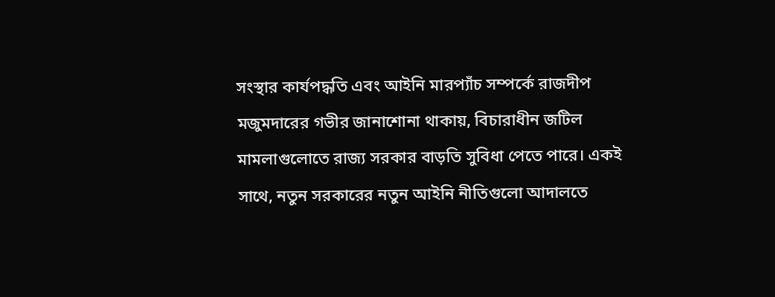সংস্থার কার্যপদ্ধতি এবং আইনি মারপ্যাঁচ সম্পর্কে রাজদীপ মজুমদারের গভীর জানাশোনা থাকায়, বিচারাধীন জটিল মামলাগুলোতে রাজ্য সরকার বাড়তি সুবিধা পেতে পারে। একই সাথে, নতুন সরকারের নতুন আইনি নীতিগুলো আদালতে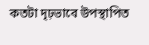কতটা দৃঢ়ভাবে উপস্থাপিত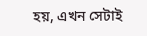হয়, এখন সেটাই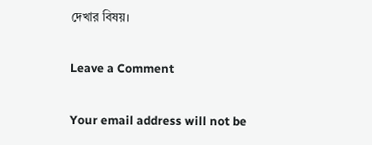দেখার বিষয়।

Leave a Comment

Your email address will not be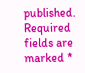published. Required fields are marked *